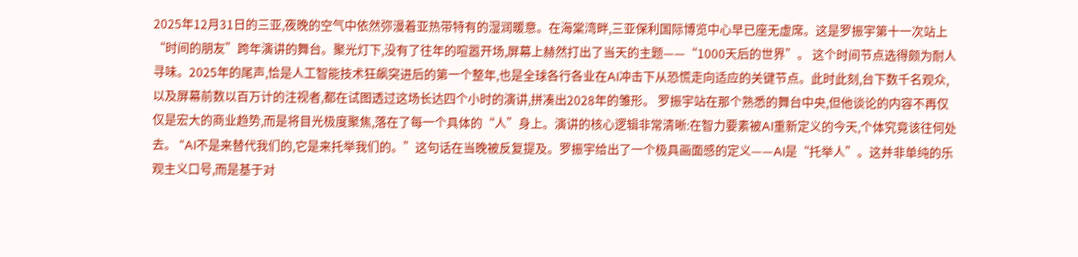2025年12月31日的三亚,夜晚的空气中依然弥漫着亚热带特有的湿润暖意。在海棠湾畔,三亚保利国际博览中心早已座无虚席。这是罗振宇第十一次站上“时间的朋友”跨年演讲的舞台。聚光灯下,没有了往年的喧嚣开场,屏幕上赫然打出了当天的主题——“1000天后的世界”。 这个时间节点选得颇为耐人寻味。2025年的尾声,恰是人工智能技术狂飙突进后的第一个整年,也是全球各行各业在AI冲击下从恐慌走向适应的关键节点。此时此刻,台下数千名观众,以及屏幕前数以百万计的注视者,都在试图透过这场长达四个小时的演讲,拼凑出2028年的雏形。 罗振宇站在那个熟悉的舞台中央,但他谈论的内容不再仅仅是宏大的商业趋势,而是将目光极度聚焦,落在了每一个具体的“人”身上。演讲的核心逻辑非常清晰:在智力要素被AI重新定义的今天,个体究竟该往何处去。 “AI不是来替代我们的,它是来托举我们的。”这句话在当晚被反复提及。罗振宇给出了一个极具画面感的定义——AI是“托举人”。这并非单纯的乐观主义口号,而是基于对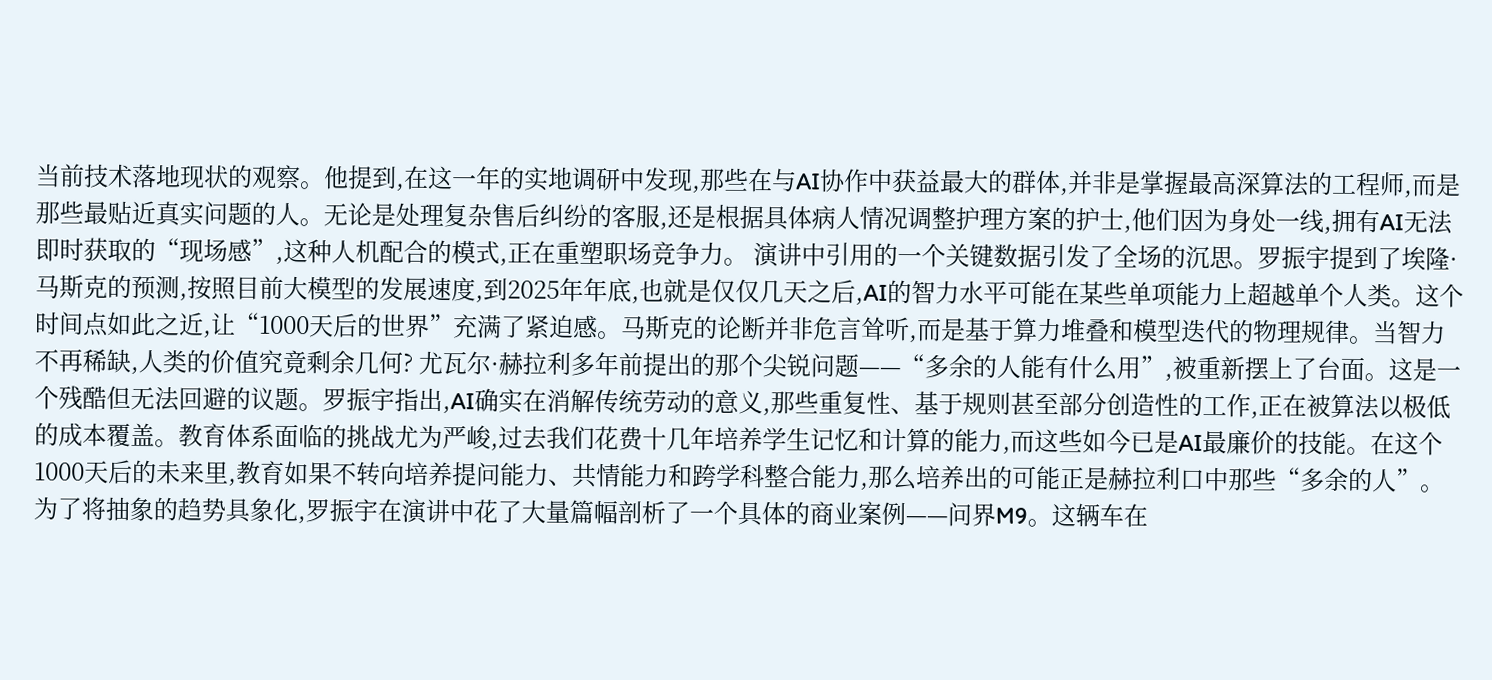当前技术落地现状的观察。他提到,在这一年的实地调研中发现,那些在与AI协作中获益最大的群体,并非是掌握最高深算法的工程师,而是那些最贴近真实问题的人。无论是处理复杂售后纠纷的客服,还是根据具体病人情况调整护理方案的护士,他们因为身处一线,拥有AI无法即时获取的“现场感”,这种人机配合的模式,正在重塑职场竞争力。 演讲中引用的一个关键数据引发了全场的沉思。罗振宇提到了埃隆·马斯克的预测,按照目前大模型的发展速度,到2025年年底,也就是仅仅几天之后,AI的智力水平可能在某些单项能力上超越单个人类。这个时间点如此之近,让“1000天后的世界”充满了紧迫感。马斯克的论断并非危言耸听,而是基于算力堆叠和模型迭代的物理规律。当智力不再稀缺,人类的价值究竟剩余几何? 尤瓦尔·赫拉利多年前提出的那个尖锐问题——“多余的人能有什么用”,被重新摆上了台面。这是一个残酷但无法回避的议题。罗振宇指出,AI确实在消解传统劳动的意义,那些重复性、基于规则甚至部分创造性的工作,正在被算法以极低的成本覆盖。教育体系面临的挑战尤为严峻,过去我们花费十几年培养学生记忆和计算的能力,而这些如今已是AI最廉价的技能。在这个1000天后的未来里,教育如果不转向培养提问能力、共情能力和跨学科整合能力,那么培养出的可能正是赫拉利口中那些“多余的人”。 为了将抽象的趋势具象化,罗振宇在演讲中花了大量篇幅剖析了一个具体的商业案例——问界M9。这辆车在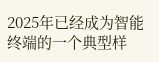2025年已经成为智能终端的一个典型样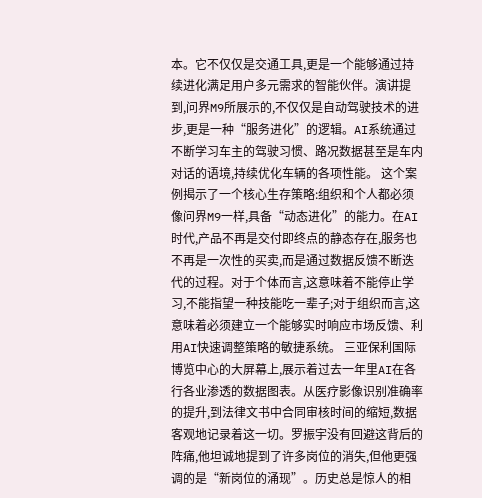本。它不仅仅是交通工具,更是一个能够通过持续进化满足用户多元需求的智能伙伴。演讲提到,问界M9所展示的,不仅仅是自动驾驶技术的进步,更是一种“服务进化”的逻辑。AI系统通过不断学习车主的驾驶习惯、路况数据甚至是车内对话的语境,持续优化车辆的各项性能。 这个案例揭示了一个核心生存策略:组织和个人都必须像问界M9一样,具备“动态进化”的能力。在AI时代,产品不再是交付即终点的静态存在,服务也不再是一次性的买卖,而是通过数据反馈不断迭代的过程。对于个体而言,这意味着不能停止学习,不能指望一种技能吃一辈子;对于组织而言,这意味着必须建立一个能够实时响应市场反馈、利用AI快速调整策略的敏捷系统。 三亚保利国际博览中心的大屏幕上,展示着过去一年里AI在各行各业渗透的数据图表。从医疗影像识别准确率的提升,到法律文书中合同审核时间的缩短,数据客观地记录着这一切。罗振宇没有回避这背后的阵痛,他坦诚地提到了许多岗位的消失,但他更强调的是“新岗位的涌现”。历史总是惊人的相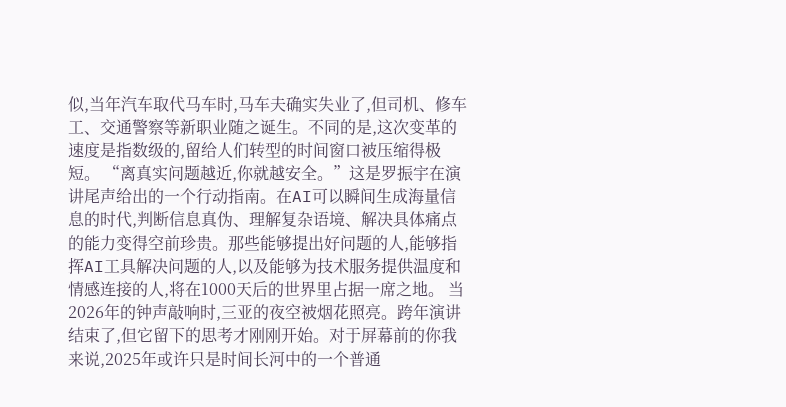似,当年汽车取代马车时,马车夫确实失业了,但司机、修车工、交通警察等新职业随之诞生。不同的是,这次变革的速度是指数级的,留给人们转型的时间窗口被压缩得极短。 “离真实问题越近,你就越安全。”这是罗振宇在演讲尾声给出的一个行动指南。在AI可以瞬间生成海量信息的时代,判断信息真伪、理解复杂语境、解决具体痛点的能力变得空前珍贵。那些能够提出好问题的人,能够指挥AI工具解决问题的人,以及能够为技术服务提供温度和情感连接的人,将在1000天后的世界里占据一席之地。 当2026年的钟声敲响时,三亚的夜空被烟花照亮。跨年演讲结束了,但它留下的思考才刚刚开始。对于屏幕前的你我来说,2025年或许只是时间长河中的一个普通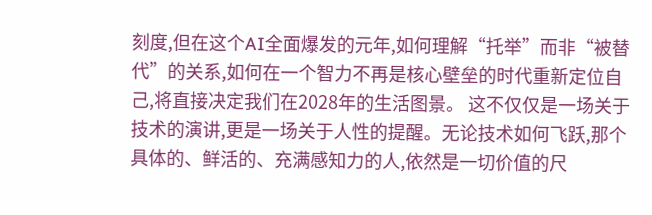刻度,但在这个AI全面爆发的元年,如何理解“托举”而非“被替代”的关系,如何在一个智力不再是核心壁垒的时代重新定位自己,将直接决定我们在2028年的生活图景。 这不仅仅是一场关于技术的演讲,更是一场关于人性的提醒。无论技术如何飞跃,那个具体的、鲜活的、充满感知力的人,依然是一切价值的尺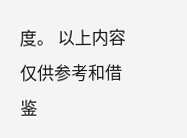度。 以上内容仅供参考和借鉴